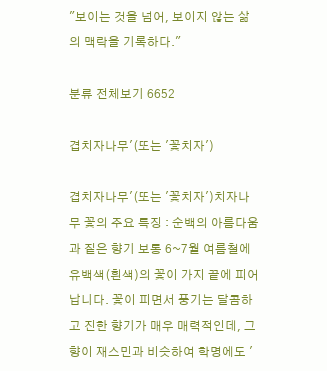"보이는 것을 넘어, 보이지 않는 삶의 맥락을 기록하다."

분류 전체보기 6652

겹치자나무'(또는 '꽃치자')

겹치자나무'(또는 '꽃치자')치자나무 꽃의 주요 특징 : 순백의 아름다움과 짙은 향기 보통 6~7월 여름철에 유백색(흰색)의 꽃이 가지 끝에 피어납니다. 꽃이 피면서 풍기는 달콤하고 진한 향기가 매우 매력적인데, 그 향이 재스민과 비슷하여 학명에도 '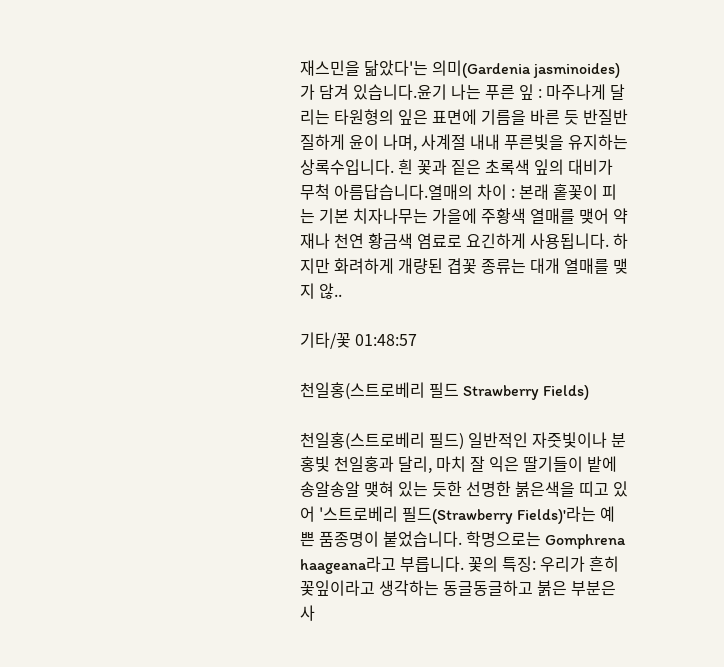재스민을 닮았다'는 의미(Gardenia jasminoides)가 담겨 있습니다.윤기 나는 푸른 잎 : 마주나게 달리는 타원형의 잎은 표면에 기름을 바른 듯 반질반질하게 윤이 나며, 사계절 내내 푸른빛을 유지하는 상록수입니다. 흰 꽃과 짙은 초록색 잎의 대비가 무척 아름답습니다.열매의 차이 : 본래 홑꽃이 피는 기본 치자나무는 가을에 주황색 열매를 맺어 약재나 천연 황금색 염료로 요긴하게 사용됩니다. 하지만 화려하게 개량된 겹꽃 종류는 대개 열매를 맺지 않..

기타/꽃 01:48:57

천일홍(스트로베리 필드 Strawberry Fields)

천일홍(스트로베리 필드) 일반적인 자줏빛이나 분홍빛 천일홍과 달리, 마치 잘 익은 딸기들이 밭에 송알송알 맺혀 있는 듯한 선명한 붉은색을 띠고 있어 '스트로베리 필드(Strawberry Fields)'라는 예쁜 품종명이 붙었습니다. 학명으로는 Gomphrena haageana라고 부릅니다. 꽃의 특징: 우리가 흔히 꽃잎이라고 생각하는 동글동글하고 붉은 부분은 사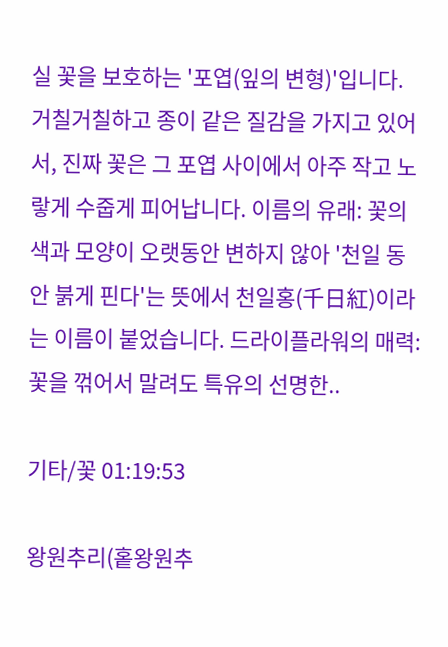실 꽃을 보호하는 '포엽(잎의 변형)'입니다. 거칠거칠하고 종이 같은 질감을 가지고 있어서, 진짜 꽃은 그 포엽 사이에서 아주 작고 노랗게 수줍게 피어납니다. 이름의 유래: 꽃의 색과 모양이 오랫동안 변하지 않아 '천일 동안 붉게 핀다'는 뜻에서 천일홍(千日紅)이라는 이름이 붙었습니다. 드라이플라워의 매력: 꽃을 꺾어서 말려도 특유의 선명한..

기타/꽃 01:19:53

왕원추리(홑왕원추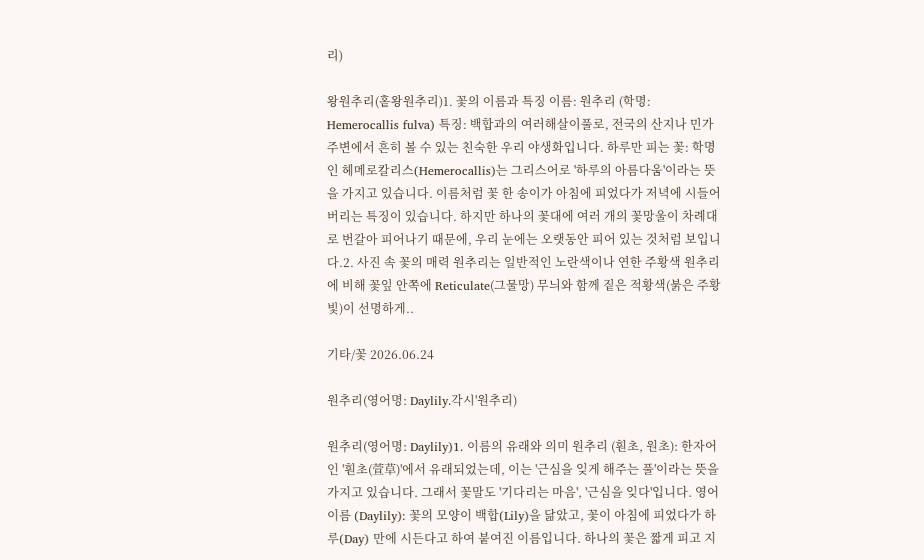리)

왕원추리(홑왕원추리)1. 꽃의 이름과 특징 이름: 원추리 (학명: Hemerocallis fulva) 특징: 백합과의 여러해살이풀로, 전국의 산지나 민가 주변에서 흔히 볼 수 있는 친숙한 우리 야생화입니다. 하루만 피는 꽃: 학명인 헤메로칼리스(Hemerocallis)는 그리스어로 '하루의 아름다움'이라는 뜻을 가지고 있습니다. 이름처럼 꽃 한 송이가 아침에 피었다가 저녁에 시들어 버리는 특징이 있습니다. 하지만 하나의 꽃대에 여러 개의 꽃망울이 차례대로 번갈아 피어나기 때문에, 우리 눈에는 오랫동안 피어 있는 것처럼 보입니다.2. 사진 속 꽃의 매력 원추리는 일반적인 노란색이나 연한 주황색 원추리에 비해 꽃잎 안쪽에 Reticulate(그물망) 무늬와 함께 짙은 적황색(붉은 주황빛)이 선명하게..

기타/꽃 2026.06.24

원추리(영어명: Daylily.각시'원추리)

원추리(영어명: Daylily)1. 이름의 유래와 의미 원추리 (훤초, 원초): 한자어인 '훤초(萱草)'에서 유래되었는데, 이는 '근심을 잊게 해주는 풀'이라는 뜻을 가지고 있습니다. 그래서 꽃말도 '기다리는 마음', '근심을 잊다'입니다. 영어 이름 (Daylily): 꽃의 모양이 백합(Lily)을 닮았고, 꽃이 아침에 피었다가 하루(Day) 만에 시든다고 하여 붙여진 이름입니다. 하나의 꽃은 짧게 피고 지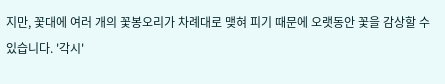지만, 꽃대에 여러 개의 꽃봉오리가 차례대로 맺혀 피기 때문에 오랫동안 꽃을 감상할 수 있습니다. '각시'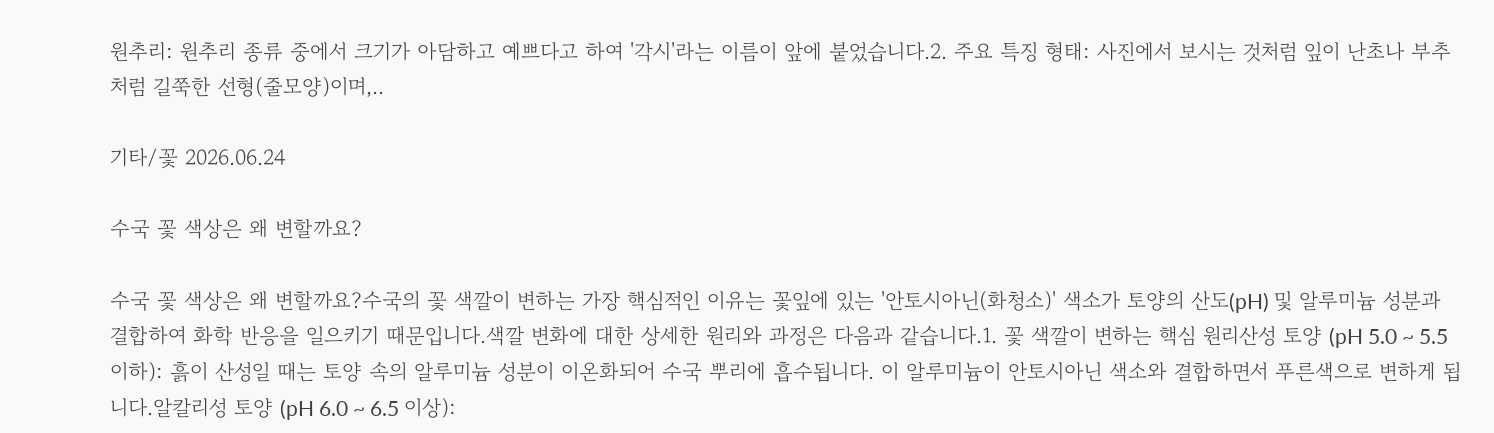원추리: 원추리 종류 중에서 크기가 아담하고 예쁘다고 하여 '각시'라는 이름이 앞에 붙었습니다.2. 주요 특징 형태: 사진에서 보시는 것처럼 잎이 난초나 부추처럼 길쭉한 선형(줄모양)이며,..

기타/꽃 2026.06.24

수국 꽃 색상은 왜 변할까요?

수국 꽃 색상은 왜 변할까요?수국의 꽃 색깔이 변하는 가장 핵심적인 이유는 꽃잎에 있는 '안토시아닌(화청소)' 색소가 토양의 산도(pH) 및 알루미늄 성분과 결합하여 화학 반응을 일으키기 때문입니다.색깔 변화에 대한 상세한 원리와 과정은 다음과 같습니다.1. 꽃 색깔이 변하는 핵심 원리산성 토양 (pH 5.0 ~ 5.5 이하): 흙이 산성일 때는 토양 속의 알루미늄 성분이 이온화되어 수국 뿌리에 흡수됩니다. 이 알루미늄이 안토시아닌 색소와 결합하면서 푸른색으로 변하게 됩니다.알칼리성 토양 (pH 6.0 ~ 6.5 이상):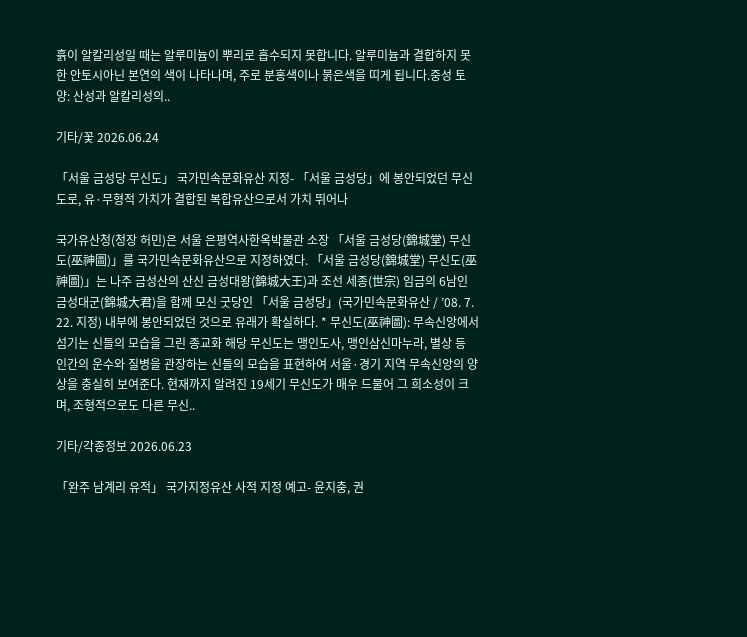흙이 알칼리성일 때는 알루미늄이 뿌리로 흡수되지 못합니다. 알루미늄과 결합하지 못한 안토시아닌 본연의 색이 나타나며, 주로 분홍색이나 붉은색을 띠게 됩니다.중성 토양: 산성과 알칼리성의..

기타/꽃 2026.06.24

「서울 금성당 무신도」 국가민속문화유산 지정- 「서울 금성당」에 봉안되었던 무신도로, 유·무형적 가치가 결합된 복합유산으로서 가치 뛰어나

국가유산청(청장 허민)은 서울 은평역사한옥박물관 소장 「서울 금성당(錦城堂) 무신도(巫神圖)」를 국가민속문화유산으로 지정하였다. 「서울 금성당(錦城堂) 무신도(巫神圖)」는 나주 금성산의 산신 금성대왕(錦城大王)과 조선 세종(世宗) 임금의 6남인 금성대군(錦城大君)을 함께 모신 굿당인 「서울 금성당」(국가민속문화유산 / ’08. 7. 22. 지정) 내부에 봉안되었던 것으로 유래가 확실하다. * 무신도(巫神圖): 무속신앙에서 섬기는 신들의 모습을 그린 종교화 해당 무신도는 맹인도사, 맹인삼신마누라, 별상 등 인간의 운수와 질병을 관장하는 신들의 모습을 표현하여 서울·경기 지역 무속신앙의 양상을 충실히 보여준다. 현재까지 알려진 19세기 무신도가 매우 드물어 그 희소성이 크며, 조형적으로도 다른 무신..

기타/각종정보 2026.06.23

「완주 남계리 유적」 국가지정유산 사적 지정 예고- 윤지충, 권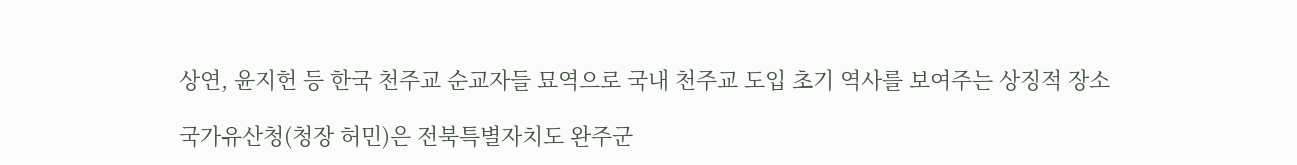상연, 윤지헌 등 한국 천주교 순교자들 묘역으로 국내 천주교 도입 초기 역사를 보여주는 상징적 장소

국가유산청(청장 허민)은 전북특별자치도 완주군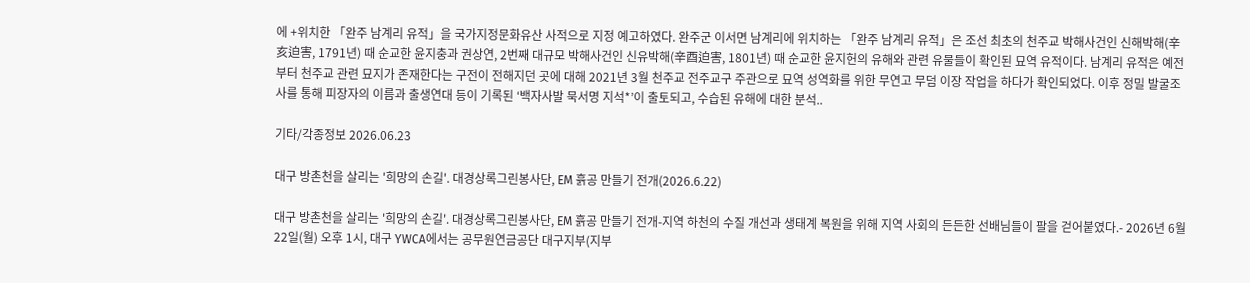에 +위치한 「완주 남계리 유적」을 국가지정문화유산 사적으로 지정 예고하였다. 완주군 이서면 남계리에 위치하는 「완주 남계리 유적」은 조선 최초의 천주교 박해사건인 신해박해(辛亥迫害, 1791년) 때 순교한 윤지충과 권상연, 2번째 대규모 박해사건인 신유박해(辛酉迫害, 1801년) 때 순교한 윤지헌의 유해와 관련 유물들이 확인된 묘역 유적이다. 남계리 유적은 예전부터 천주교 관련 묘지가 존재한다는 구전이 전해지던 곳에 대해 2021년 3월 천주교 전주교구 주관으로 묘역 성역화를 위한 무연고 무덤 이장 작업을 하다가 확인되었다. 이후 정밀 발굴조사를 통해 피장자의 이름과 출생연대 등이 기록된 ‘백자사발 묵서명 지석*’이 출토되고, 수습된 유해에 대한 분석..

기타/각종정보 2026.06.23

대구 방촌천을 살리는 '희망의 손길'. 대경상록그린봉사단, EM 흙공 만들기 전개(2026.6.22)

대구 방촌천을 살리는 '희망의 손길'. 대경상록그린봉사단, EM 흙공 만들기 전개-지역 하천의 수질 개선과 생태계 복원을 위해 지역 사회의 든든한 선배님들이 팔을 걷어붙였다.- 2026년 6월 22일(월) 오후 1시, 대구 YWCA에서는 공무원연금공단 대구지부(지부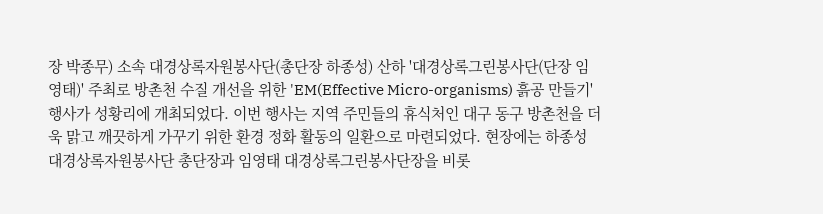장 박종무) 소속 대경상록자원봉사단(총단장 하종성) 산하 '대경상록그린봉사단(단장 임영태)' 주최로 방촌천 수질 개선을 위한 'EM(Effective Micro-organisms) 흙공 만들기' 행사가 성황리에 개최되었다. 이번 행사는 지역 주민들의 휴식처인 대구 동구 방촌천을 더욱 맑고 깨끗하게 가꾸기 위한 환경 정화 활동의 일환으로 마련되었다. 현장에는 하종성 대경상록자원봉사단 총단장과 임영태 대경상록그린봉사단장을 비롯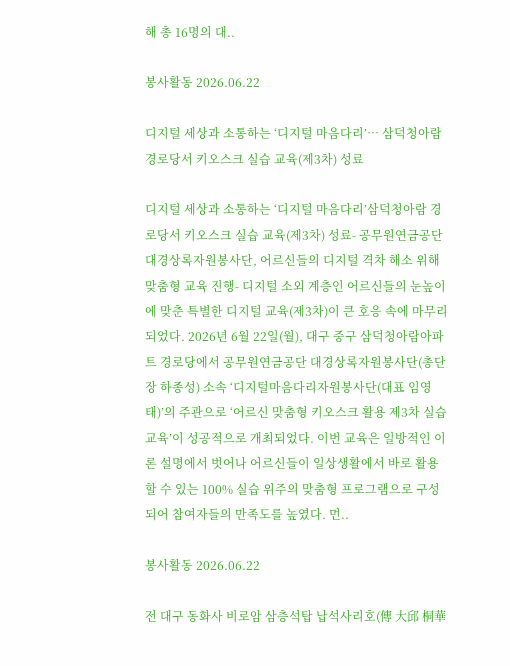해 총 16명의 대..

봉사활동 2026.06.22

디지털 세상과 소통하는 ‘디지털 마음다리’… 삼덕청아람 경로당서 키오스크 실습 교육(제3차) 성료

디지털 세상과 소통하는 ‘디지털 마음다리’삼덕청아람 경로당서 키오스크 실습 교육(제3차) 성료- 공무원연금공단 대경상록자원봉사단, 어르신들의 디지털 격차 해소 위해 맞춤형 교육 진행- 디지털 소외 계층인 어르신들의 눈높이에 맞춘 특별한 디지털 교육(제3차)이 큰 호응 속에 마무리되었다. 2026년 6월 22일(월), 대구 중구 삼덕청아람아파트 경로당에서 공무원연금공단 대경상록자원봉사단(총단장 하종성) 소속 ‘디지털마음다리자원봉사단(대표 임영태)’의 주관으로 ‘어르신 맞춤형 키오스크 활용 제3차 실습 교육’이 성공적으로 개최되었다. 이번 교육은 일방적인 이론 설명에서 벗어나 어르신들이 일상생활에서 바로 활용할 수 있는 100% 실습 위주의 맞춤형 프로그램으로 구성되어 참여자들의 만족도를 높였다. 먼..

봉사활동 2026.06.22

전 대구 동화사 비로암 삼층석탑 납석사리호(傳 大邱 桐華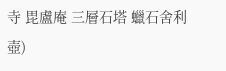寺 毘盧庵 三層石塔 蠟石舍利壺)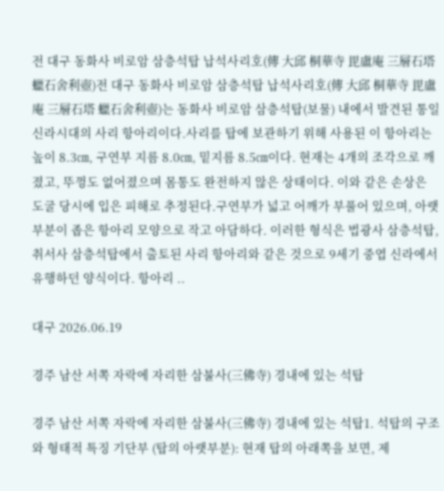전 대구 동화사 비로암 삼층석탑 납석사리호(傳 大邱 桐華寺 毘盧庵 三層石塔 蠟石舍利壺)전 대구 동화사 비로암 삼층석탑 납석사리호(傳 大邱 桐華寺 毘盧庵 三層石塔 蠟石舍利壺)는 동화사 비로암 삼층석탑(보물) 내에서 발견된 통일신라시대의 사리 항아리이다.사리를 탑에 보관하기 위해 사용된 이 항아리는 높이 8.3㎝, 구연부 지름 8.0㎝, 밑지름 8.5㎝이다. 현재는 4개의 조각으로 깨졌고, 뚜껑도 없어졌으며 몸통도 완전하지 않은 상태이다. 이와 같은 손상은 도굴 당시에 입은 피해로 추정된다.구연부가 넓고 어깨가 부풀어 있으며, 아랫부분이 좁은 항아리 모양으로 작고 아담하다. 이러한 형식은 법광사 삼층석탑, 취서사 삼층석탑에서 출토된 사리 항아리와 같은 것으로 9세기 중엽 신라에서 유행하던 양식이다. 항아리 ..

대구 2026.06.19

경주 남산 서쪽 자락에 자리한 삼불사(三佛寺) 경내에 있는 석탑

경주 남산 서쪽 자락에 자리한 삼불사(三佛寺) 경내에 있는 석탑1. 석탑의 구조와 형태적 특징 기단부 (탑의 아랫부분): 현재 탑의 아래쪽을 보면, 제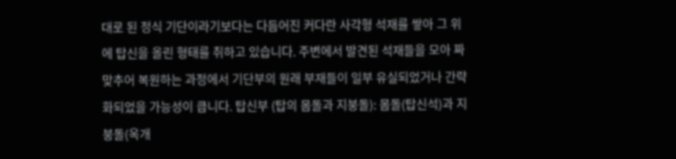대로 된 정식 기단이라기보다는 다듬어진 커다란 사각형 석재를 쌓아 그 위에 탑신을 올린 형태를 취하고 있습니다. 주변에서 발견된 석재들을 모아 짜 맞추어 복원하는 과정에서 기단부의 원래 부재들이 일부 유실되었거나 간략화되었을 가능성이 큽니다. 탑신부 (탑의 몸돌과 지붕돌): 몸돌(탑신석)과 지붕돌(옥개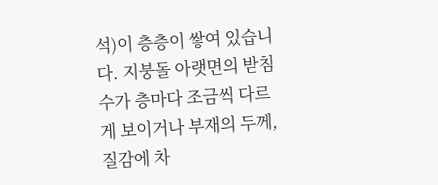석)이 층층이 쌓여 있습니다. 지붕돌 아랫면의 받침 수가 층마다 조금씩 다르게 보이거나 부재의 두께, 질감에 차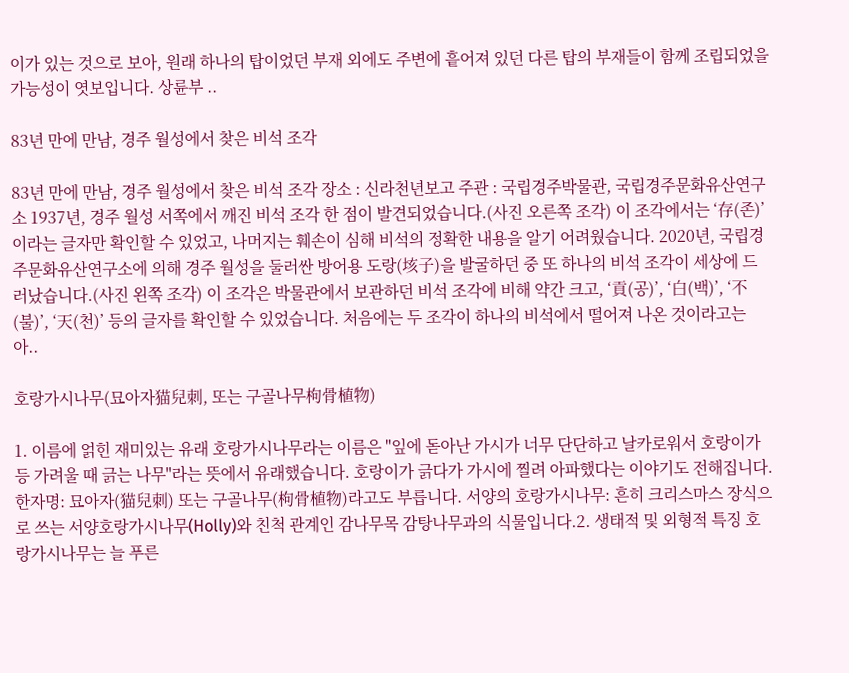이가 있는 것으로 보아, 원래 하나의 탑이었던 부재 외에도 주변에 흩어져 있던 다른 탑의 부재들이 함께 조립되었을 가능성이 엿보입니다. 상륜부 ..

83년 만에 만남, 경주 월성에서 찾은 비석 조각

83년 만에 만남, 경주 월성에서 찾은 비석 조각 장소 : 신라천년보고 주관 : 국립경주박물관, 국립경주문화유산연구소 1937년, 경주 월성 서쪽에서 깨진 비석 조각 한 점이 발견되었습니다.(사진 오른쪽 조각) 이 조각에서는 ‘存(존)’이라는 글자만 확인할 수 있었고, 나머지는 훼손이 심해 비석의 정확한 내용을 알기 어려웠습니다. 2020년, 국립경주문화유산연구소에 의해 경주 월성을 둘러싼 방어용 도랑(垓子)을 발굴하던 중 또 하나의 비석 조각이 세상에 드러났습니다.(사진 왼쪽 조각) 이 조각은 박물관에서 보관하던 비석 조각에 비해 약간 크고, ‘貢(공)’, ‘白(백)’, ‘不(불)’, ‘天(천)’ 등의 글자를 확인할 수 있었습니다. 처음에는 두 조각이 하나의 비석에서 떨어져 나온 것이라고는 아..

호랑가시나무(묘아자猫兒刺, 또는 구골나무枸骨植物)

1. 이름에 얽힌 재미있는 유래 호랑가시나무라는 이름은 "잎에 돋아난 가시가 너무 단단하고 날카로워서 호랑이가 등 가려울 때 긁는 나무"라는 뜻에서 유래했습니다. 호랑이가 긁다가 가시에 찔려 아파했다는 이야기도 전해집니다. 한자명: 묘아자(猫兒刺) 또는 구골나무(枸骨植物)라고도 부릅니다. 서양의 호랑가시나무: 흔히 크리스마스 장식으로 쓰는 서양호랑가시나무(Holly)와 친척 관계인 감나무목 감탕나무과의 식물입니다.2. 생태적 및 외형적 특징 호랑가시나무는 늘 푸른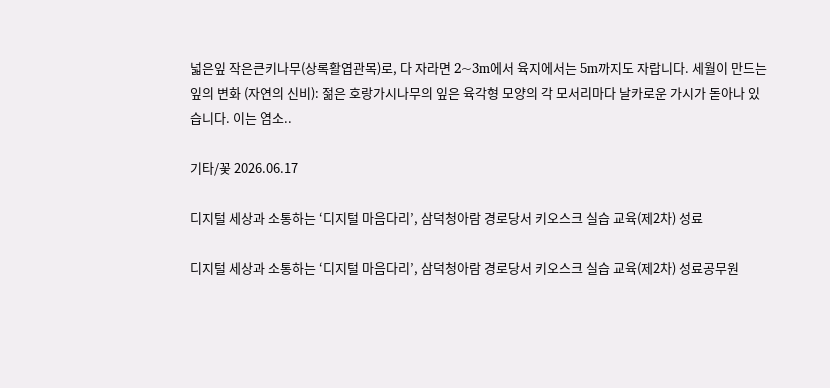넓은잎 작은큰키나무(상록활엽관목)로, 다 자라면 2~3m에서 육지에서는 5m까지도 자랍니다. 세월이 만드는 잎의 변화 (자연의 신비): 젊은 호랑가시나무의 잎은 육각형 모양의 각 모서리마다 날카로운 가시가 돋아나 있습니다. 이는 염소..

기타/꽃 2026.06.17

디지털 세상과 소통하는 ‘디지털 마음다리’, 삼덕청아람 경로당서 키오스크 실습 교육(제2차) 성료

디지털 세상과 소통하는 ‘디지털 마음다리’, 삼덕청아람 경로당서 키오스크 실습 교육(제2차) 성료공무원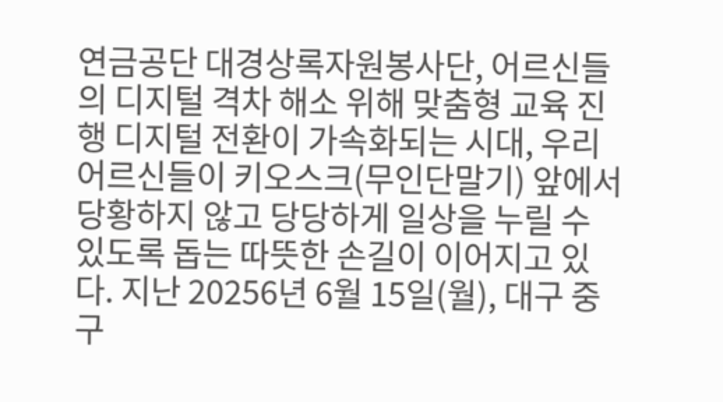연금공단 대경상록자원봉사단, 어르신들의 디지털 격차 해소 위해 맞춤형 교육 진행 디지털 전환이 가속화되는 시대, 우리 어르신들이 키오스크(무인단말기) 앞에서 당황하지 않고 당당하게 일상을 누릴 수 있도록 돕는 따뜻한 손길이 이어지고 있다. 지난 20256년 6월 15일(월), 대구 중구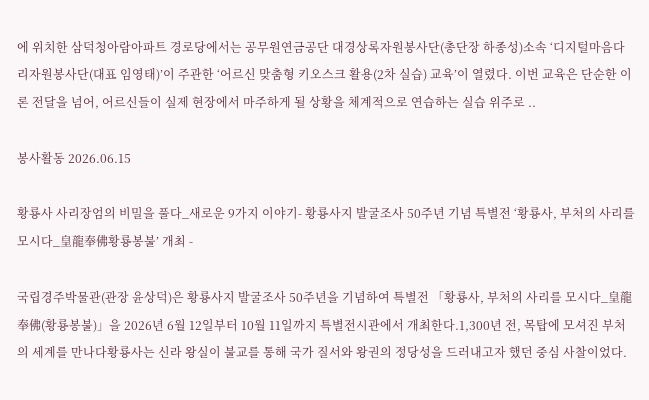에 위치한 삼덕청아람아파트 경로당에서는 공무원연금공단 대경상록자원봉사단(총단장 하종성)소속 ‘디지털마음다리자원봉사단(대표 임영태)’이 주관한 ‘어르신 맞춤형 키오스크 활용(2차 실습) 교육’이 열렸다. 이번 교육은 단순한 이론 전달을 넘어, 어르신들이 실제 현장에서 마주하게 될 상황을 체계적으로 연습하는 실습 위주로 ..

봉사활동 2026.06.15

황룡사 사리장엄의 비밀을 풀다_새로운 9가지 이야기- 황룡사지 발굴조사 50주년 기념 특별전 ‘황룡사, 부처의 사리를 모시다_皇龍奉佛황룡봉불’ 개최 -

국립경주박물관(관장 윤상덕)은 황룡사지 발굴조사 50주년을 기념하여 특별전 「황룡사, 부처의 사리를 모시다_皇龍奉佛(황룡봉불)」을 2026년 6월 12일부터 10월 11일까지 특별전시관에서 개최한다.1,300년 전, 목탑에 모셔진 부처의 세계를 만나다황룡사는 신라 왕실이 불교를 통해 국가 질서와 왕권의 정당성을 드러내고자 했던 중심 사찰이었다.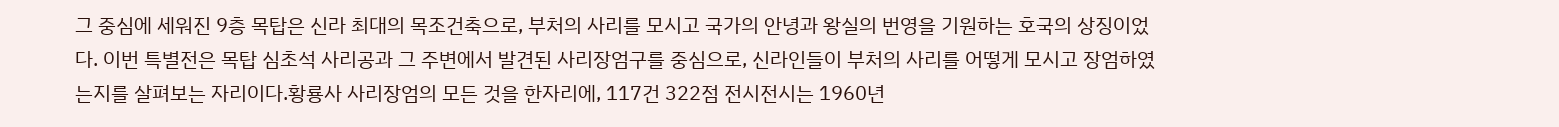그 중심에 세워진 9층 목탑은 신라 최대의 목조건축으로, 부처의 사리를 모시고 국가의 안녕과 왕실의 번영을 기원하는 호국의 상징이었다. 이번 특별전은 목탑 심초석 사리공과 그 주변에서 발견된 사리장엄구를 중심으로, 신라인들이 부처의 사리를 어떻게 모시고 장엄하였는지를 살펴보는 자리이다.황룡사 사리장엄의 모든 것을 한자리에, 117건 322점 전시전시는 1960년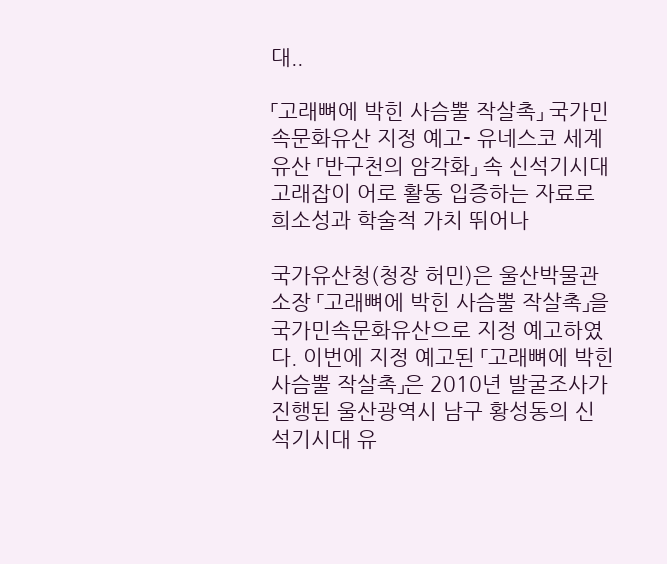대..

「고래뼈에 박힌 사슴뿔 작살촉」 국가민속문화유산 지정 예고- 유네스코 세계유산 「반구천의 암각화」 속 신석기시대 고래잡이 어로 활동 입증하는 자료로 희소성과 학술적 가치 뛰어나

국가유산청(청장 허민)은 울산박물관 소장 「고래뼈에 박힌 사슴뿔 작살촉」을 국가민속문화유산으로 지정 예고하였다. 이번에 지정 예고된 「고래뼈에 박힌 사슴뿔 작살촉」은 2010년 발굴조사가 진행된 울산광역시 남구 황성동의 신석기시대 유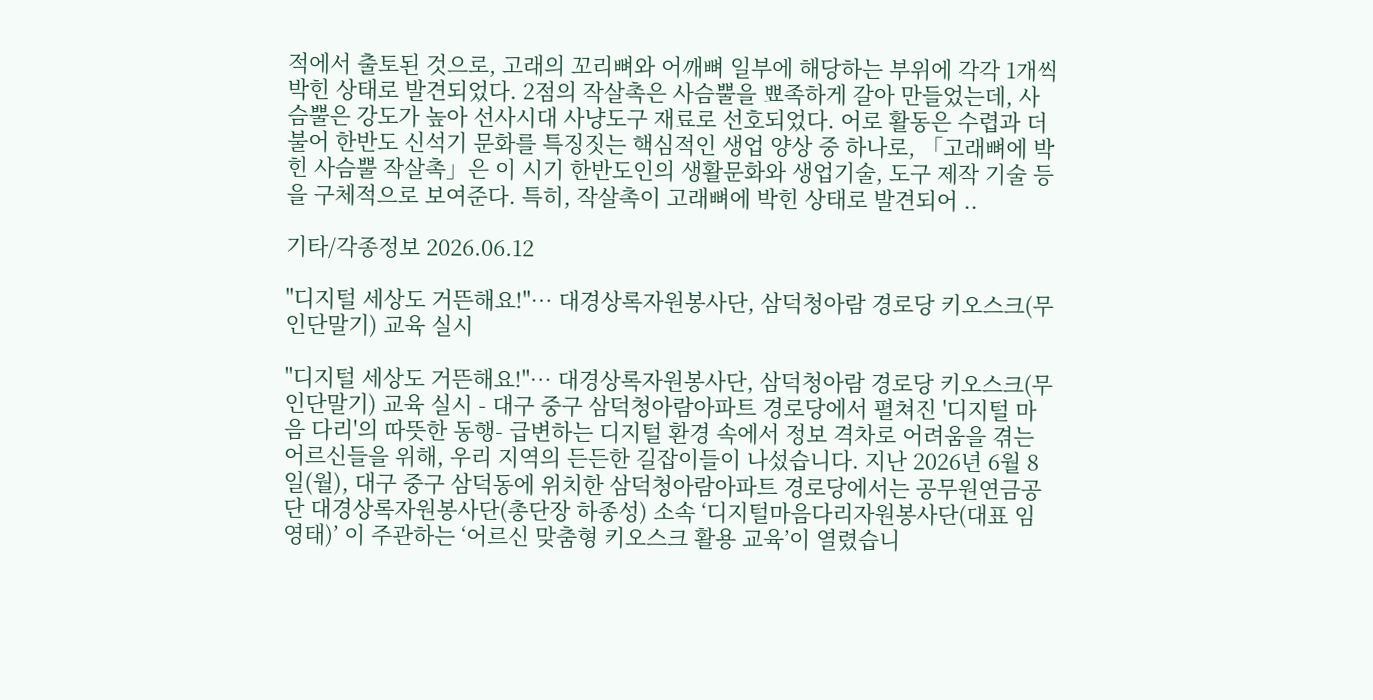적에서 출토된 것으로, 고래의 꼬리뼈와 어깨뼈 일부에 해당하는 부위에 각각 1개씩 박힌 상태로 발견되었다. 2점의 작살촉은 사슴뿔을 뾰족하게 갈아 만들었는데, 사슴뿔은 강도가 높아 선사시대 사냥도구 재료로 선호되었다. 어로 활동은 수렵과 더불어 한반도 신석기 문화를 특징짓는 핵심적인 생업 양상 중 하나로, 「고래뼈에 박힌 사슴뿔 작살촉」은 이 시기 한반도인의 생활문화와 생업기술, 도구 제작 기술 등을 구체적으로 보여준다. 특히, 작살촉이 고래뼈에 박힌 상태로 발견되어 ..

기타/각종정보 2026.06.12

"디지털 세상도 거뜬해요!"… 대경상록자원봉사단, 삼덕청아람 경로당 키오스크(무인단말기) 교육 실시

"디지털 세상도 거뜬해요!"… 대경상록자원봉사단, 삼덕청아람 경로당 키오스크(무인단말기) 교육 실시 - 대구 중구 삼덕청아람아파트 경로당에서 펼쳐진 '디지털 마음 다리'의 따뜻한 동행- 급변하는 디지털 환경 속에서 정보 격차로 어려움을 겪는 어르신들을 위해, 우리 지역의 든든한 길잡이들이 나섰습니다. 지난 2026년 6월 8일(월), 대구 중구 삼덕동에 위치한 삼덕청아람아파트 경로당에서는 공무원연금공단 대경상록자원봉사단(총단장 하종성) 소속 ‘디지털마음다리자원봉사단(대표 임영태)’ 이 주관하는 ‘어르신 맞춤형 키오스크 활용 교육’이 열렸습니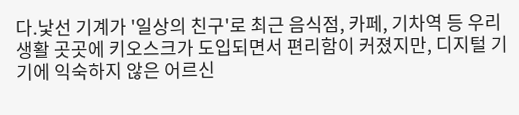다.낯선 기계가 '일상의 친구'로 최근 음식점, 카페, 기차역 등 우리 생활 곳곳에 키오스크가 도입되면서 편리함이 커졌지만, 디지털 기기에 익숙하지 않은 어르신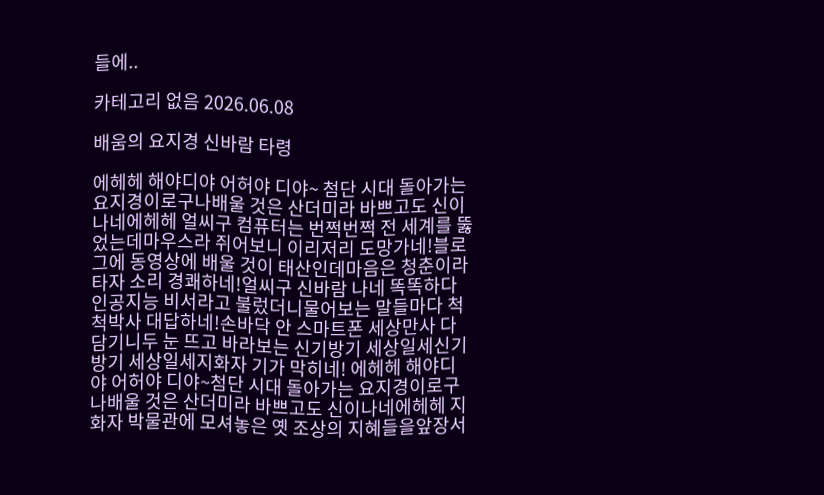들에..

카테고리 없음 2026.06.08

배움의 요지경 신바람 타령

에헤헤 해야디야 어허야 디야~ 첨단 시대 돌아가는 요지경이로구나배울 것은 산더미라 바쁘고도 신이나네에헤헤 얼씨구 컴퓨터는 번쩍번쩍 전 세계를 뚫었는데마우스라 쥐어보니 이리저리 도망가네!블로그에 동영상에 배울 것이 태산인데마음은 청춘이라 타자 소리 경쾌하네!얼씨구 신바람 나네 똑똑하다 인공지능 비서라고 불렀더니물어보는 말들마다 척척박사 대답하네!손바닥 안 스마트폰 세상만사 다 담기니두 눈 뜨고 바라보는 신기방기 세상일세신기방기 세상일세지화자 기가 막히네! 에헤헤 해야디야 어허야 디야~첨단 시대 돌아가는 요지경이로구나배울 것은 산더미라 바쁘고도 신이나네에헤헤 지화자 박물관에 모셔놓은 옛 조상의 지혜들을앞장서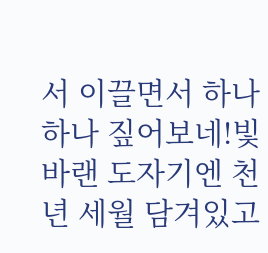서 이끌면서 하나하나 짚어보네!빛바랜 도자기엔 천년 세월 담겨있고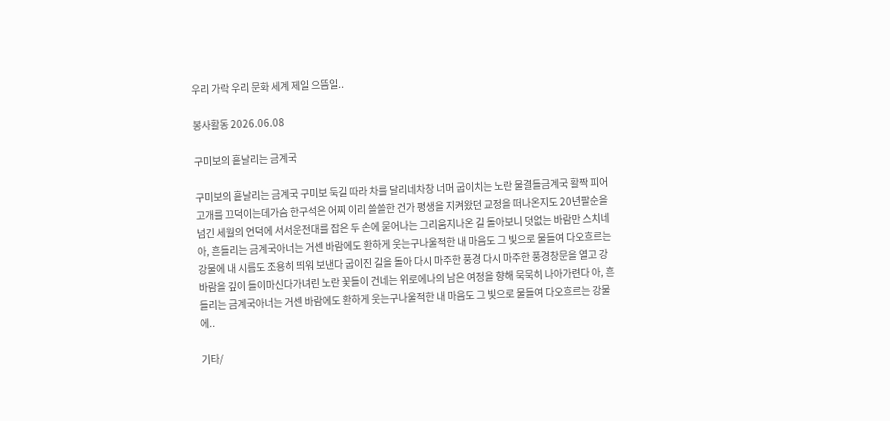우리 가락 우리 문화 세계 제일 으뜸일..

봉사활동 2026.06.08

구미보의 흩날리는 금계국

구미보의 흩날리는 금계국 구미보 둑길 따라 차를 달리네차창 너머 굽이치는 노란 물결들금계국 활짝 피어 고개를 끄덕이는데가슴 한구석은 어찌 이리 쓸쓸한 건가 평생을 지켜왔던 교정을 떠나온지도 20년팔순을 넘긴 세월의 언덕에 서서운전대를 잡은 두 손에 묻어나는 그리움지나온 길 돌아보니 덧없는 바람만 스치네 아, 흔들리는 금계국아너는 거센 바람에도 환하게 웃는구나울적한 내 마음도 그 빛으로 물들여 다오흐르는 강물에 내 시름도 조용히 띄워 보낸다 굽이진 길을 돌아 다시 마주한 풍경 다시 마주한 풍경창문을 열고 강바람을 깊이 들이마신다가녀린 노란 꽃들이 건네는 위로에나의 남은 여정을 향해 묵묵히 나아가련다 아, 흔들리는 금계국아너는 거센 바람에도 환하게 웃는구나울적한 내 마음도 그 빛으로 물들여 다오흐르는 강물에..

기타/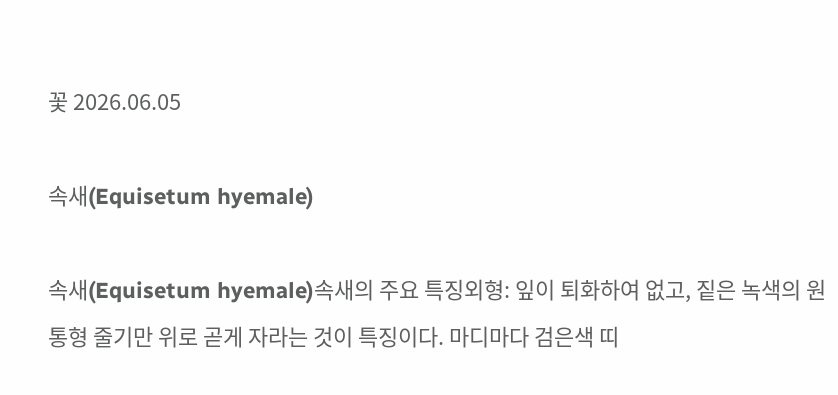꽃 2026.06.05

속새(Equisetum hyemale)

속새(Equisetum hyemale)속새의 주요 특징외형: 잎이 퇴화하여 없고, 짙은 녹색의 원통형 줄기만 위로 곧게 자라는 것이 특징이다. 마디마다 검은색 띠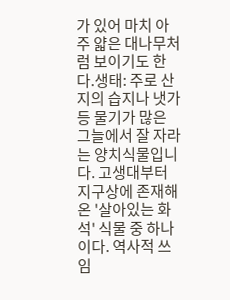가 있어 마치 아주 얇은 대나무처럼 보이기도 한다.생태: 주로 산지의 습지나 냇가 등 물기가 많은 그늘에서 잘 자라는 양치식물입니다. 고생대부터 지구상에 존재해 온 '살아있는 화석' 식물 중 하나이다. 역사적 쓰임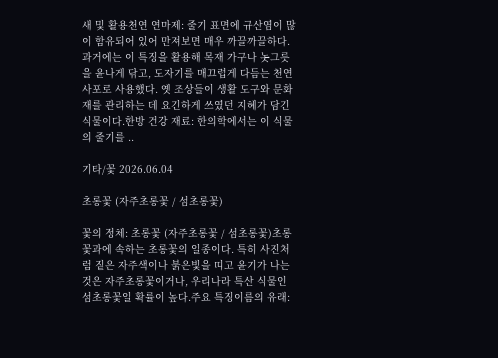새 및 활용천연 연마제: 줄기 표면에 규산염이 많이 함유되어 있어 만져보면 매우 까끌까끌하다. 과거에는 이 특징을 활용해 목재 가구나 놋그릇을 윤나게 닦고, 도자기를 매끄럽게 다듬는 천연 사포로 사용했다. 옛 조상들이 생활 도구와 문화재를 관리하는 데 요긴하게 쓰였던 지혜가 담긴 식물이다.한방 건강 재료: 한의학에서는 이 식물의 줄기를 ..

기타/꽃 2026.06.04

초롱꽃 (자주초롱꽃 / 섬초롱꽃)

꽃의 정체: 초롱꽃 (자주초롱꽃 / 섬초롱꽃)초롱꽃과에 속하는 초롱꽃의 일종이다. 특히 사진처럼 짙은 자주색이나 붉은빛을 띠고 윤기가 나는 것은 자주초롱꽃이거나, 우리나라 특산 식물인 섬초롱꽃일 확률이 높다.주요 특징이름의 유래: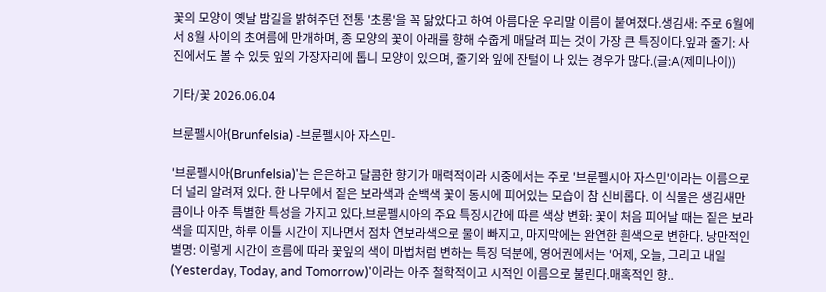꽃의 모양이 옛날 밤길을 밝혀주던 전통 '초롱'을 꼭 닮았다고 하여 아름다운 우리말 이름이 붙여졌다.생김새: 주로 6월에서 8월 사이의 초여름에 만개하며, 종 모양의 꽃이 아래를 향해 수줍게 매달려 피는 것이 가장 큰 특징이다.잎과 줄기: 사진에서도 볼 수 있듯 잎의 가장자리에 톱니 모양이 있으며, 줄기와 잎에 잔털이 나 있는 경우가 많다.(글:A(제미나이))

기타/꽃 2026.06.04

브룬펠시아(Brunfelsia) -브룬펠시아 자스민-

'브룬펠시아(Brunfelsia)'는 은은하고 달콤한 향기가 매력적이라 시중에서는 주로 '브룬펠시아 자스민'이라는 이름으로 더 널리 알려져 있다. 한 나무에서 짙은 보라색과 순백색 꽃이 동시에 피어있는 모습이 참 신비롭다. 이 식물은 생김새만큼이나 아주 특별한 특성을 가지고 있다.브룬펠시아의 주요 특징시간에 따른 색상 변화: 꽃이 처음 피어날 때는 짙은 보라색을 띠지만, 하루 이틀 시간이 지나면서 점차 연보라색으로 물이 빠지고, 마지막에는 완연한 흰색으로 변한다. 낭만적인 별명: 이렇게 시간이 흐름에 따라 꽃잎의 색이 마법처럼 변하는 특징 덕분에, 영어권에서는 '어제, 오늘, 그리고 내일(Yesterday, Today, and Tomorrow)'이라는 아주 철학적이고 시적인 이름으로 불린다.매혹적인 향..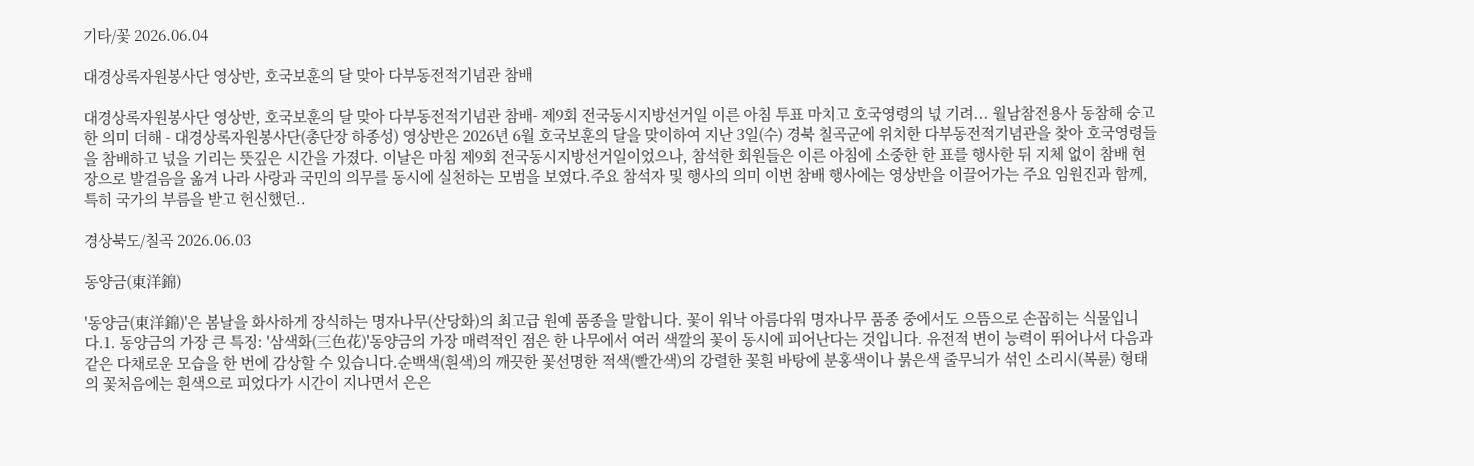기타/꽃 2026.06.04

대경상록자원봉사단 영상반, 호국보훈의 달 맞아 다부동전적기념관 참배

대경상록자원봉사단 영상반, 호국보훈의 달 맞아 다부동전적기념관 참배- 제9회 전국동시지방선거일 이른 아침 투표 마치고 호국영령의 넋 기려... 월남참전용사 동참해 숭고한 의미 더해 - 대경상록자원봉사단(총단장 하종성) 영상반은 2026년 6월 호국보훈의 달을 맞이하여 지난 3일(수) 경북 칠곡군에 위치한 다부동전적기념관을 찾아 호국영령들을 참배하고 넋을 기리는 뜻깊은 시간을 가졌다. 이날은 마침 제9회 전국동시지방선거일이었으나, 참석한 회원들은 이른 아침에 소중한 한 표를 행사한 뒤 지체 없이 참배 현장으로 발걸음을 옮겨 나라 사랑과 국민의 의무를 동시에 실천하는 모범을 보였다.주요 참석자 및 행사의 의미 이번 참배 행사에는 영상반을 이끌어가는 주요 임원진과 함께, 특히 국가의 부름을 받고 헌신했던..

경상북도/칠곡 2026.06.03

동양금(東洋錦)

'동양금(東洋錦)'은 봄날을 화사하게 장식하는 명자나무(산당화)의 최고급 원예 품종을 말합니다. 꽃이 워낙 아름다워 명자나무 품종 중에서도 으뜸으로 손꼽히는 식물입니다.1. 동양금의 가장 큰 특징: '삼색화(三色花)'동양금의 가장 매력적인 점은 한 나무에서 여러 색깔의 꽃이 동시에 피어난다는 것입니다. 유전적 변이 능력이 뛰어나서 다음과 같은 다채로운 모습을 한 번에 감상할 수 있습니다.순백색(흰색)의 깨끗한 꽃선명한 적색(빨간색)의 강렬한 꽃흰 바탕에 분홍색이나 붉은색 줄무늬가 섞인 소리시(복륜) 형태의 꽃처음에는 흰색으로 피었다가 시간이 지나면서 은은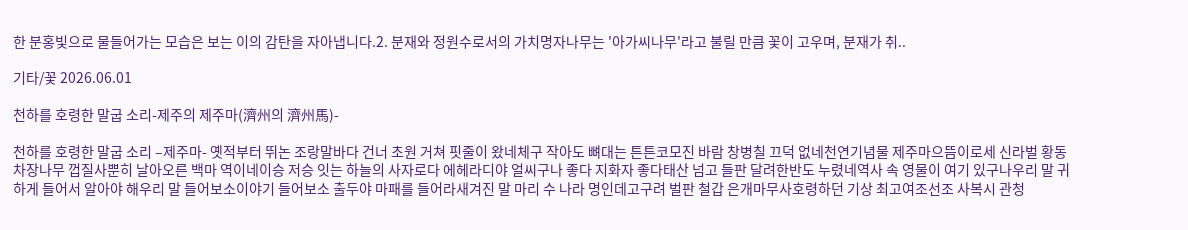한 분홍빛으로 물들어가는 모습은 보는 이의 감탄을 자아냅니다.2. 분재와 정원수로서의 가치명자나무는 '아가씨나무'라고 불릴 만큼 꽃이 고우며, 분재가 취..

기타/꽃 2026.06.01

천하를 호령한 말굽 소리-제주의 제주마(濟州의 濟州馬)-

천하를 호령한 말굽 소리 –제주마- 옛적부터 뛰논 조랑말바다 건너 초원 거쳐 핏줄이 왔네체구 작아도 뼈대는 튼튼코모진 바람 창병칠 끄덕 없네천연기념물 제주마으뜸이로세 신라벌 황동 차장나무 껍질사뿐히 날아오른 백마 역이네이승 저승 잇는 하늘의 사자로다 에헤라디야 얼씨구나 좋다 지화자 좋다태산 넘고 들판 달려한반도 누렸네역사 속 영물이 여기 있구나우리 말 귀하게 들어서 알아야 해우리 말 들어보소이야기 들어보소 출두야 마패를 들어라새겨진 말 마리 수 나라 명인데고구려 벌판 철갑 은개마무사호령하던 기상 최고여조선조 사복시 관청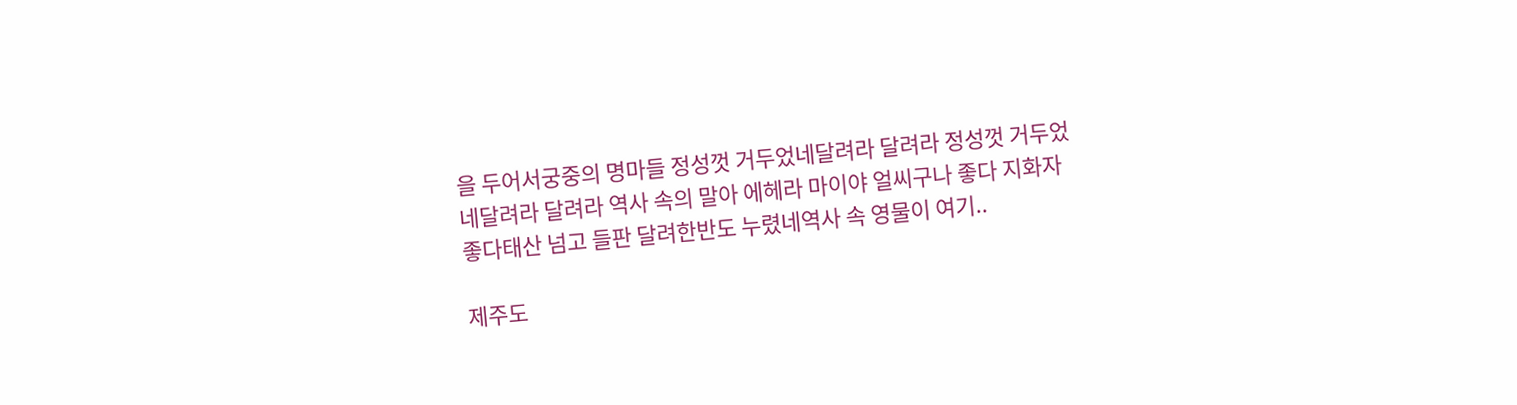을 두어서궁중의 명마들 정성껏 거두었네달려라 달려라 정성껏 거두었네달려라 달려라 역사 속의 말아 에헤라 마이야 얼씨구나 좋다 지화자 좋다태산 넘고 들판 달려한반도 누렸네역사 속 영물이 여기..

제주도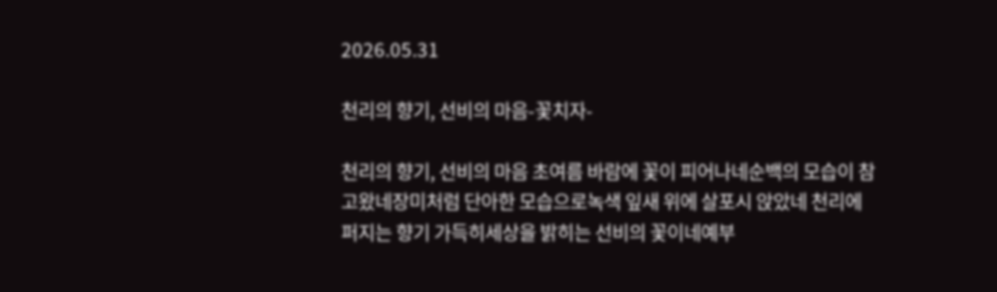2026.05.31

천리의 향기, 선비의 마음-꽃치자-

천리의 향기, 선비의 마음 초여름 바람에 꽃이 피어나네순백의 모습이 참 고왔네장미처럼 단아한 모습으로녹색 잎새 위에 살포시 앉았네 천리에 퍼지는 향기 가득히세상을 밝히는 선비의 꽃이네예부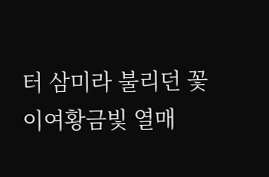터 삼미라 불리던 꽃이여황금빛 열매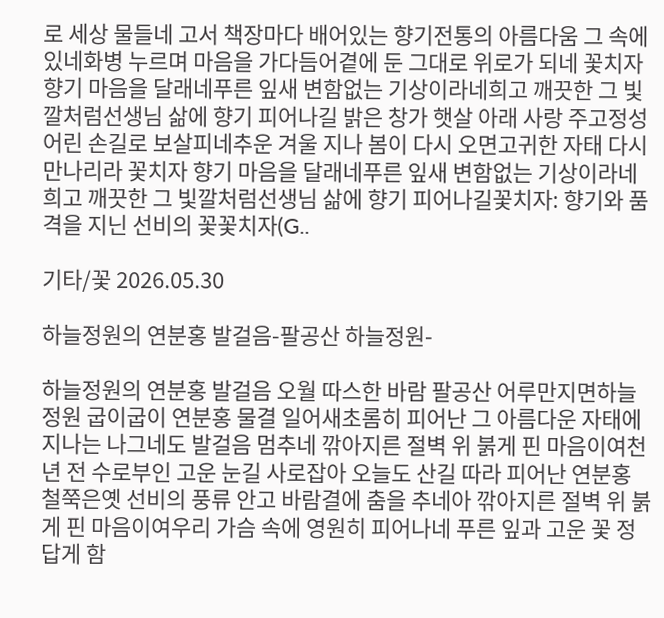로 세상 물들네 고서 책장마다 배어있는 향기전통의 아름다움 그 속에 있네화병 누르며 마음을 가다듬어곁에 둔 그대로 위로가 되네 꽃치자 향기 마음을 달래네푸른 잎새 변함없는 기상이라네희고 깨끗한 그 빛깔처럼선생님 삶에 향기 피어나길 밝은 창가 햇살 아래 사랑 주고정성 어린 손길로 보살피네추운 겨울 지나 봄이 다시 오면고귀한 자태 다시 만나리라 꽃치자 향기 마음을 달래네푸른 잎새 변함없는 기상이라네희고 깨끗한 그 빛깔처럼선생님 삶에 향기 피어나길꽃치자: 향기와 품격을 지닌 선비의 꽃꽃치자(G..

기타/꽃 2026.05.30

하늘정원의 연분홍 발걸음-팔공산 하늘정원-

하늘정원의 연분홍 발걸음 오월 따스한 바람 팔공산 어루만지면하늘정원 굽이굽이 연분홍 물결 일어새초롬히 피어난 그 아름다운 자태에지나는 나그네도 발걸음 멈추네 깎아지른 절벽 위 붉게 핀 마음이여천년 전 수로부인 고운 눈길 사로잡아 오늘도 산길 따라 피어난 연분홍 철쭉은옛 선비의 풍류 안고 바람결에 춤을 추네아 깎아지른 절벽 위 붉게 핀 마음이여우리 가슴 속에 영원히 피어나네 푸른 잎과 고운 꽃 정답게 함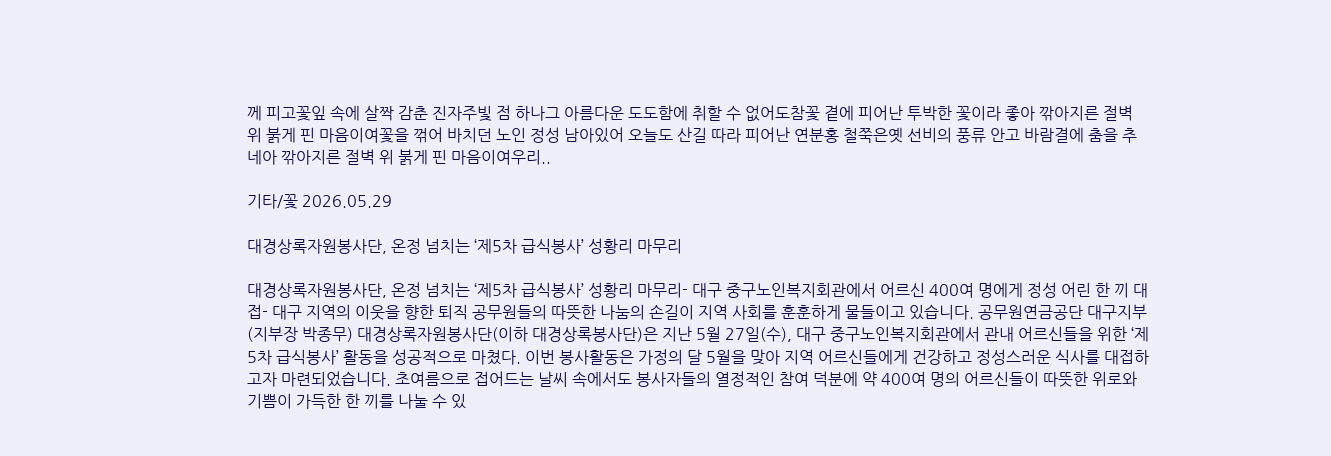께 피고꽃잎 속에 살짝 감춘 진자주빛 점 하나그 아름다운 도도함에 취할 수 없어도참꽃 곁에 피어난 투박한 꽃이라 좋아 깎아지른 절벽 위 붉게 핀 마음이여꽃을 꺾어 바치던 노인 정성 남아있어 오늘도 산길 따라 피어난 연분홍 철쭉은옛 선비의 풍류 안고 바람결에 춤을 추네아 깎아지른 절벽 위 붉게 핀 마음이여우리..

기타/꽃 2026.05.29

대경상록자원봉사단, 온정 넘치는 ‘제5차 급식봉사’ 성황리 마무리

대경상록자원봉사단, 온정 넘치는 ‘제5차 급식봉사’ 성황리 마무리- 대구 중구노인복지회관에서 어르신 400여 명에게 정성 어린 한 끼 대접- 대구 지역의 이웃을 향한 퇴직 공무원들의 따뜻한 나눔의 손길이 지역 사회를 훈훈하게 물들이고 있습니다. 공무원연금공단 대구지부(지부장 박종무) 대경상록자원봉사단(이하 대경상록봉사단)은 지난 5월 27일(수), 대구 중구노인복지회관에서 관내 어르신들을 위한 ‘제5차 급식봉사’ 활동을 성공적으로 마쳤다. 이번 봉사활동은 가정의 달 5월을 맞아 지역 어르신들에게 건강하고 정성스러운 식사를 대접하고자 마련되었습니다. 초여름으로 접어드는 날씨 속에서도 봉사자들의 열정적인 참여 덕분에 약 400여 명의 어르신들이 따뜻한 위로와 기쁨이 가득한 한 끼를 나눌 수 있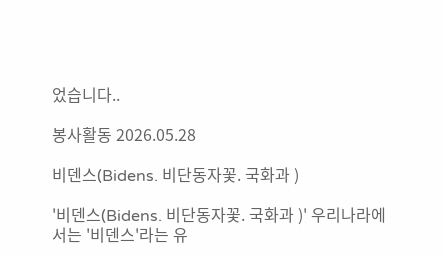었습니다..

봉사활동 2026.05.28

비덴스(Bidens. 비단동자꽃. 국화과 )

'비덴스(Bidens. 비단동자꽃. 국화과 )' 우리나라에서는 '비덴스'라는 유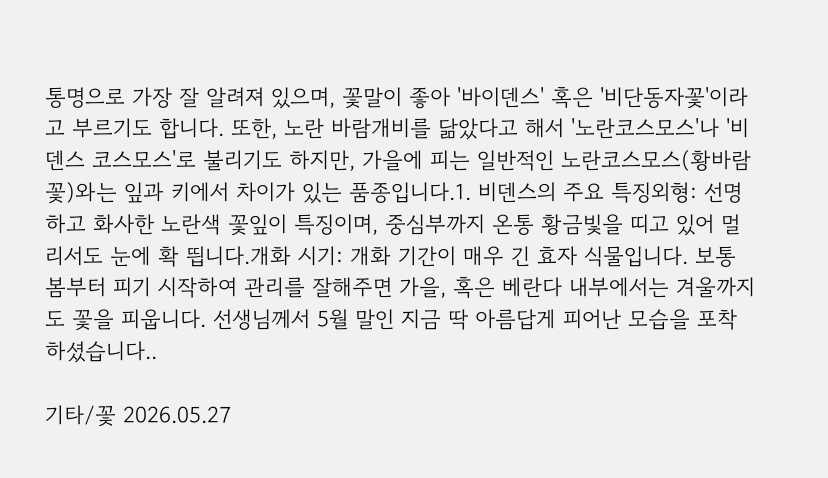통명으로 가장 잘 알려져 있으며, 꽃말이 좋아 '바이덴스' 혹은 '비단동자꽃'이라고 부르기도 합니다. 또한, 노란 바람개비를 닮았다고 해서 '노란코스모스'나 '비덴스 코스모스'로 불리기도 하지만, 가을에 피는 일반적인 노란코스모스(황바람꽃)와는 잎과 키에서 차이가 있는 품종입니다.1. 비덴스의 주요 특징외형: 선명하고 화사한 노란색 꽃잎이 특징이며, 중심부까지 온통 황금빛을 띠고 있어 멀리서도 눈에 확 띕니다.개화 시기: 개화 기간이 매우 긴 효자 식물입니다. 보통 봄부터 피기 시작하여 관리를 잘해주면 가을, 혹은 베란다 내부에서는 겨울까지도 꽃을 피웁니다. 선생님께서 5월 말인 지금 딱 아름답게 피어난 모습을 포착하셨습니다..

기타/꽃 2026.05.27